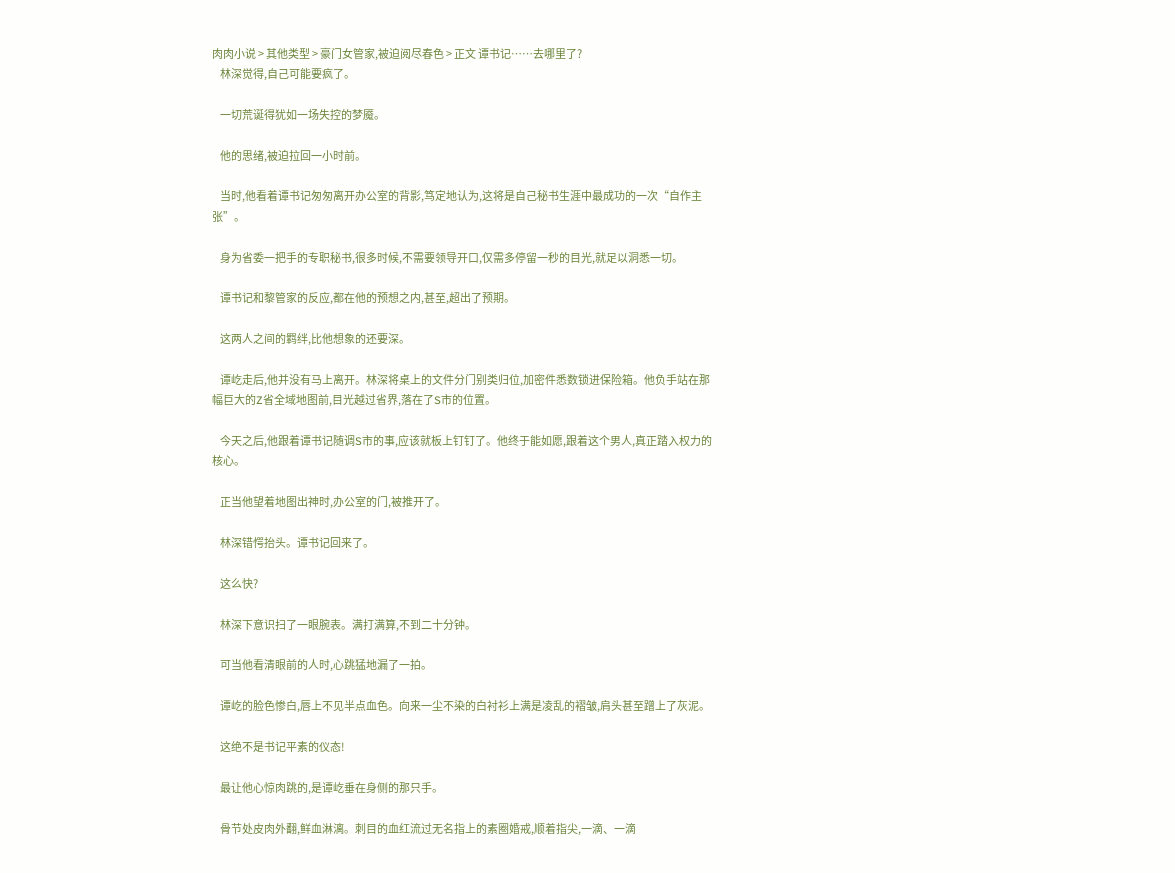肉肉小说 > 其他类型 > 豪门女管家,被迫阅尽春色 > 正文 谭书记……去哪里了?
    林深觉得,自己可能要疯了。

    一切荒诞得犹如一场失控的梦魇。

    他的思绪,被迫拉回一小时前。

    当时,他看着谭书记匆匆离开办公室的背影,笃定地认为,这将是自己秘书生涯中最成功的一次“自作主张”。

    身为省委一把手的专职秘书,很多时候,不需要领导开口,仅需多停留一秒的目光,就足以洞悉一切。

    谭书记和黎管家的反应,都在他的预想之内,甚至,超出了预期。

    这两人之间的羁绊,比他想象的还要深。

    谭屹走后,他并没有马上离开。林深将桌上的文件分门别类归位,加密件悉数锁进保险箱。他负手站在那幅巨大的Z省全域地图前,目光越过省界,落在了S市的位置。

    今天之后,他跟着谭书记随调S市的事,应该就板上钉钉了。他终于能如愿,跟着这个男人,真正踏入权力的核心。

    正当他望着地图出神时,办公室的门,被推开了。

    林深错愕抬头。谭书记回来了。

    这么快?

    林深下意识扫了一眼腕表。满打满算,不到二十分钟。

    可当他看清眼前的人时,心跳猛地漏了一拍。

    谭屹的脸色惨白,唇上不见半点血色。向来一尘不染的白衬衫上满是凌乱的褶皱,肩头甚至蹭上了灰泥。

    这绝不是书记平素的仪态!

    最让他心惊肉跳的,是谭屹垂在身侧的那只手。

    骨节处皮肉外翻,鲜血淋漓。刺目的血红流过无名指上的素圈婚戒,顺着指尖,一滴、一滴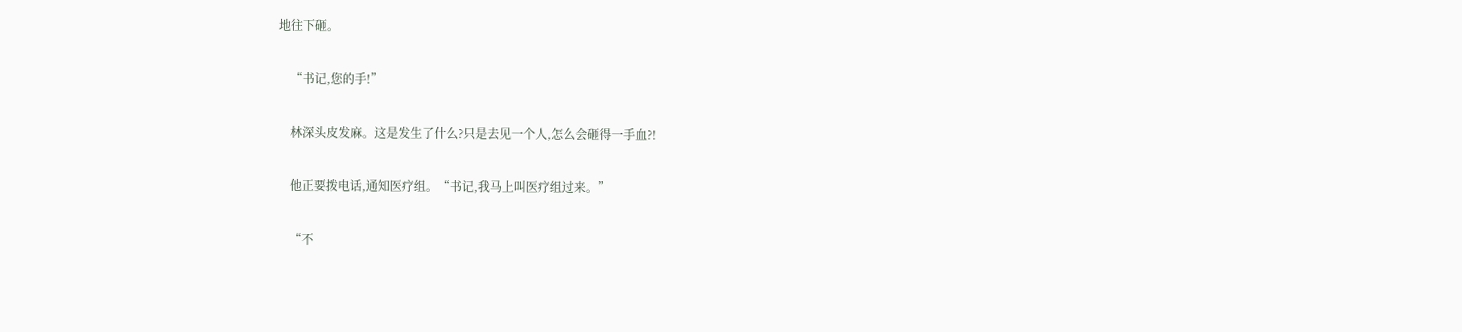地往下砸。

    “书记,您的手!”

    林深头皮发麻。这是发生了什么?只是去见一个人,怎么会砸得一手血?!

    他正要拨电话,通知医疗组。“书记,我马上叫医疗组过来。”

    “不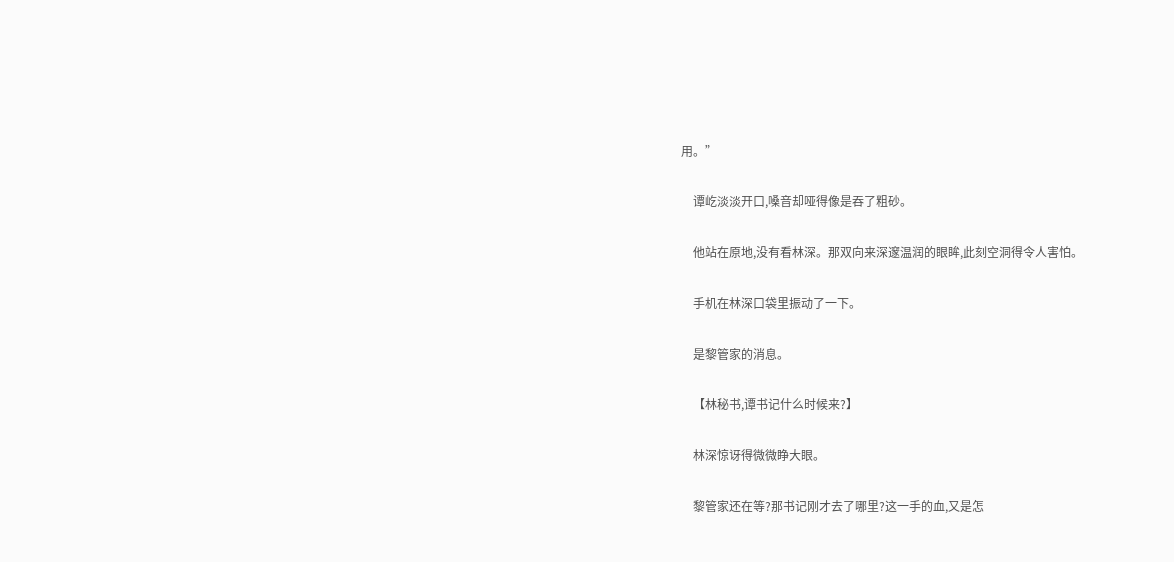用。”

    谭屹淡淡开口,嗓音却哑得像是吞了粗砂。

    他站在原地,没有看林深。那双向来深邃温润的眼眸,此刻空洞得令人害怕。

    手机在林深口袋里振动了一下。

    是黎管家的消息。

    【林秘书,谭书记什么时候来?】

    林深惊讶得微微睁大眼。

    黎管家还在等?那书记刚才去了哪里?这一手的血,又是怎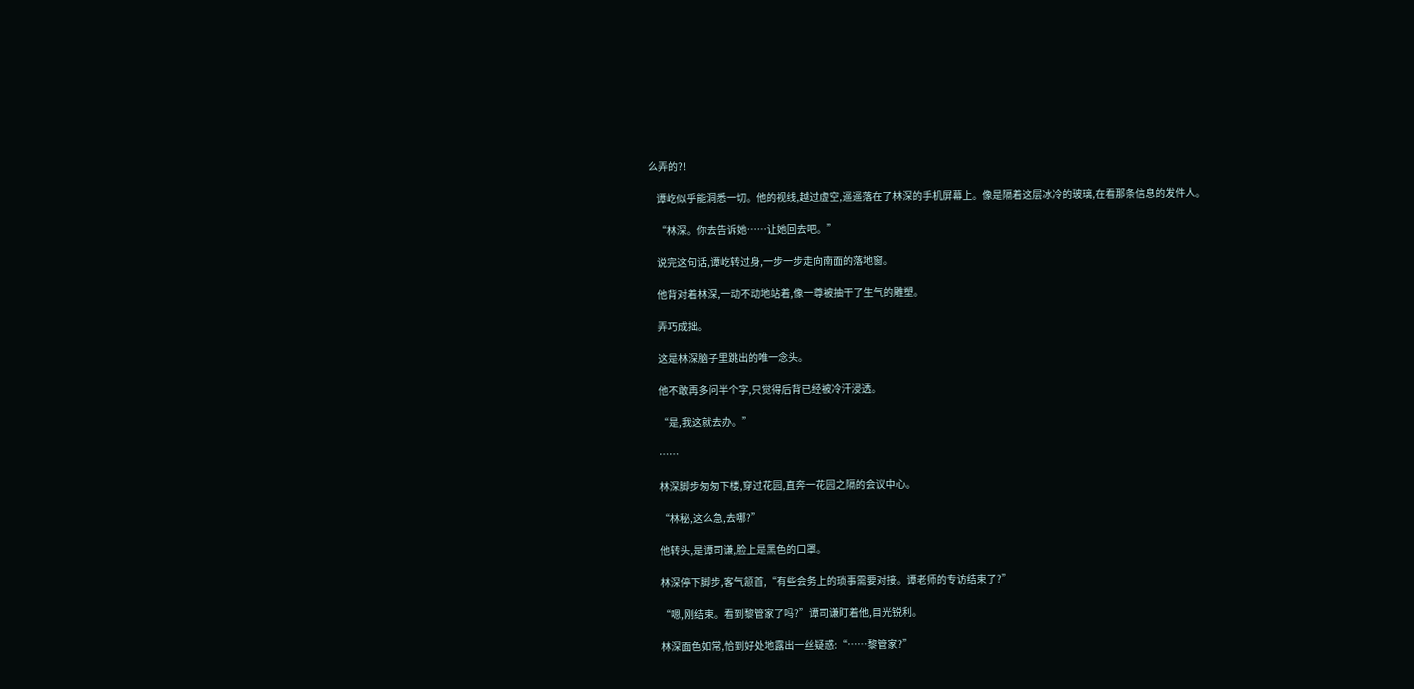么弄的?!

    谭屹似乎能洞悉一切。他的视线,越过虚空,遥遥落在了林深的手机屏幕上。像是隔着这层冰冷的玻璃,在看那条信息的发件人。

    “林深。你去告诉她……让她回去吧。”

    说完这句话,谭屹转过身,一步一步走向南面的落地窗。

    他背对着林深,一动不动地站着,像一尊被抽干了生气的雕塑。

    弄巧成拙。

    这是林深脑子里跳出的唯一念头。

    他不敢再多问半个字,只觉得后背已经被冷汗浸透。

    “是,我这就去办。”

    ……

    林深脚步匆匆下楼,穿过花园,直奔一花园之隔的会议中心。

    “林秘,这么急,去哪?”

    他转头,是谭司谦,脸上是黑色的口罩。

    林深停下脚步,客气颔首,“有些会务上的琐事需要对接。谭老师的专访结束了?”

    “嗯,刚结束。看到黎管家了吗?”谭司谦盯着他,目光锐利。

    林深面色如常,恰到好处地露出一丝疑惑:“……黎管家?”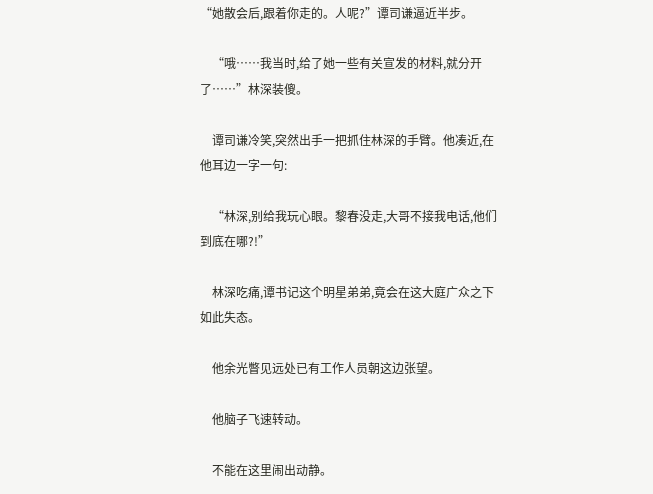“她散会后,跟着你走的。人呢?”谭司谦逼近半步。

    “哦……我当时,给了她一些有关宣发的材料,就分开了……”林深装傻。

    谭司谦冷笑,突然出手一把抓住林深的手臂。他凑近,在他耳边一字一句:

    “林深,别给我玩心眼。黎春没走,大哥不接我电话,他们到底在哪?!”

    林深吃痛,谭书记这个明星弟弟,竟会在这大庭广众之下如此失态。

    他余光瞥见远处已有工作人员朝这边张望。

    他脑子飞速转动。

    不能在这里闹出动静。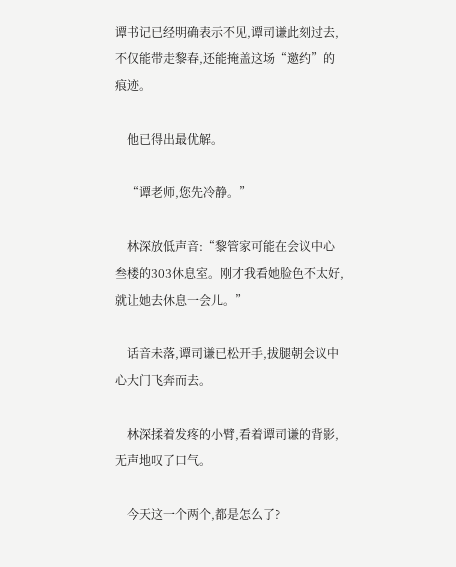谭书记已经明确表示不见,谭司谦此刻过去,不仅能带走黎春,还能掩盖这场“邀约”的痕迹。

    他已得出最优解。

    “谭老师,您先冷静。”

    林深放低声音:“黎管家可能在会议中心叁楼的303休息室。刚才我看她脸色不太好,就让她去休息一会儿。”

    话音未落,谭司谦已松开手,拔腿朝会议中心大门飞奔而去。

    林深揉着发疼的小臂,看着谭司谦的背影,无声地叹了口气。

    今天这一个两个,都是怎么了?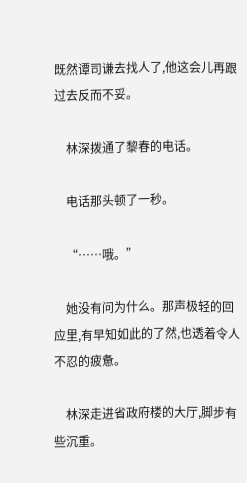既然谭司谦去找人了,他这会儿再跟过去反而不妥。

    林深拨通了黎春的电话。

    电话那头顿了一秒。

    “……哦。”

    她没有问为什么。那声极轻的回应里,有早知如此的了然,也透着令人不忍的疲惫。

    林深走进省政府楼的大厅,脚步有些沉重。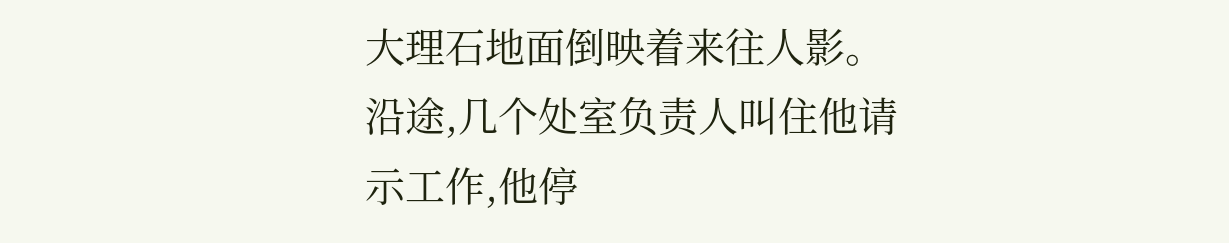大理石地面倒映着来往人影。沿途,几个处室负责人叫住他请示工作,他停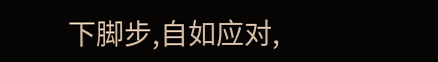下脚步,自如应对,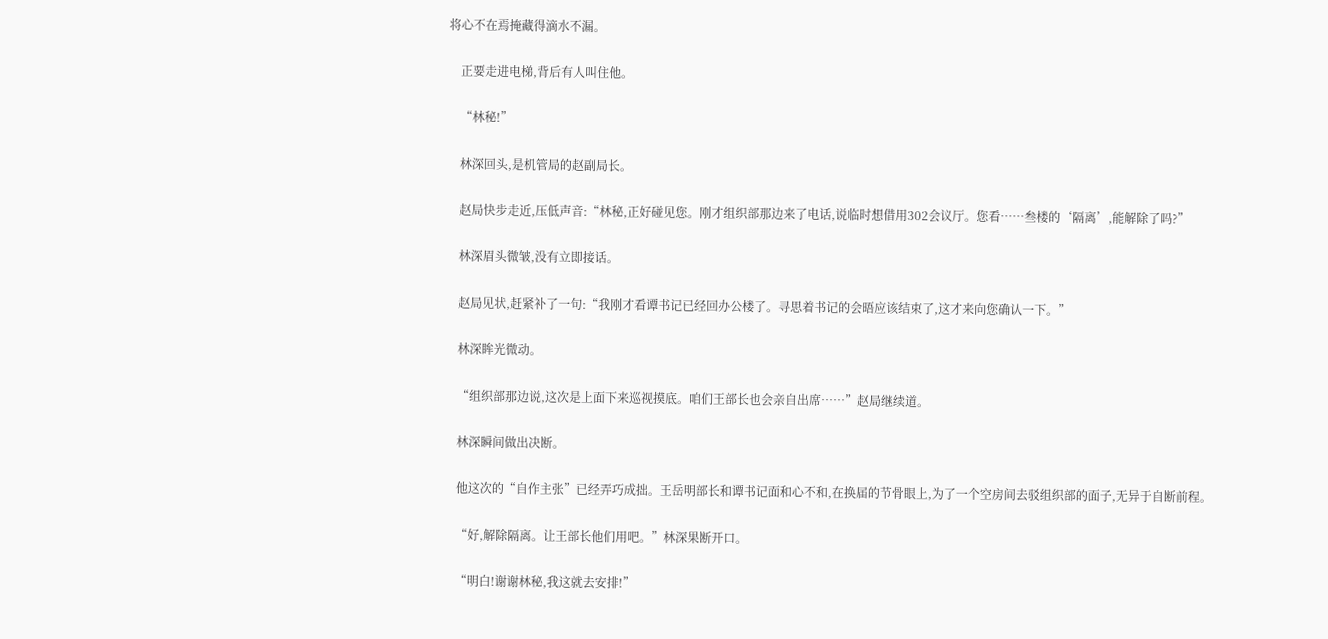将心不在焉掩藏得滴水不漏。

    正要走进电梯,背后有人叫住他。

    “林秘!”

    林深回头,是机管局的赵副局长。

    赵局快步走近,压低声音:“林秘,正好碰见您。刚才组织部那边来了电话,说临时想借用302会议厅。您看……叁楼的‘隔离’,能解除了吗?”

    林深眉头微皱,没有立即接话。

    赵局见状,赶紧补了一句:“我刚才看谭书记已经回办公楼了。寻思着书记的会晤应该结束了,这才来向您确认一下。”

    林深眸光微动。

    “组织部那边说,这次是上面下来巡视摸底。咱们王部长也会亲自出席……”赵局继续道。

    林深瞬间做出决断。

    他这次的“自作主张”已经弄巧成拙。王岳明部长和谭书记面和心不和,在换届的节骨眼上,为了一个空房间去驳组织部的面子,无异于自断前程。

    “好,解除隔离。让王部长他们用吧。”林深果断开口。

    “明白!谢谢林秘,我这就去安排!”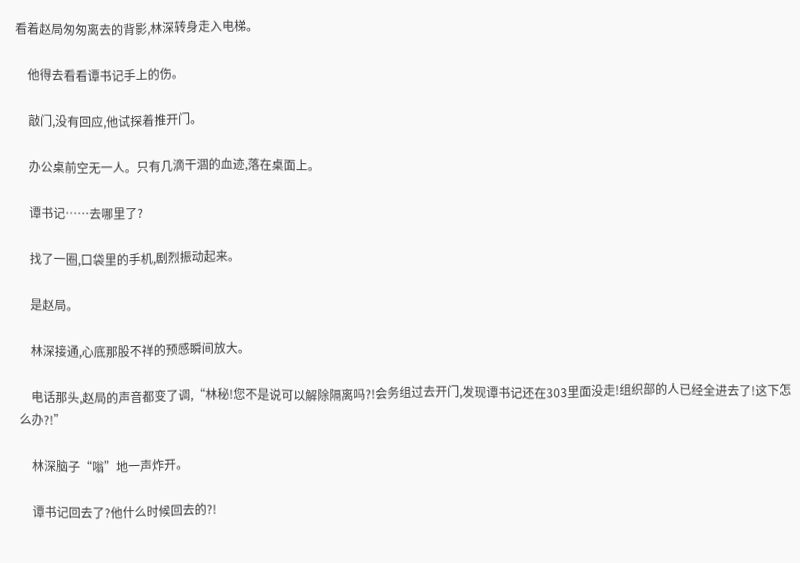看着赵局匆匆离去的背影,林深转身走入电梯。

    他得去看看谭书记手上的伤。

    敲门,没有回应,他试探着推开门。

    办公桌前空无一人。只有几滴干涸的血迹,落在桌面上。

    谭书记……去哪里了?

    找了一圈,口袋里的手机,剧烈振动起来。

    是赵局。

    林深接通,心底那股不祥的预感瞬间放大。

    电话那头,赵局的声音都变了调,“林秘!您不是说可以解除隔离吗?!会务组过去开门,发现谭书记还在303里面没走!组织部的人已经全进去了!这下怎么办?!”

    林深脑子“嗡”地一声炸开。

    谭书记回去了?他什么时候回去的?!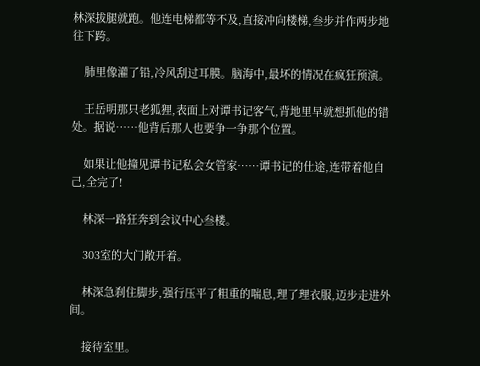林深拔腿就跑。他连电梯都等不及,直接冲向楼梯,叁步并作两步地往下跨。

    肺里像灌了铅,冷风刮过耳膜。脑海中,最坏的情况在疯狂预演。

    王岳明那只老狐狸,表面上对谭书记客气,背地里早就想抓他的错处。据说……他背后那人也要争一争那个位置。

    如果让他撞见谭书记私会女管家……谭书记的仕途,连带着他自己,全完了!

    林深一路狂奔到会议中心叁楼。

    303室的大门敞开着。

    林深急刹住脚步,强行压平了粗重的喘息,理了理衣服,迈步走进外间。

    接待室里。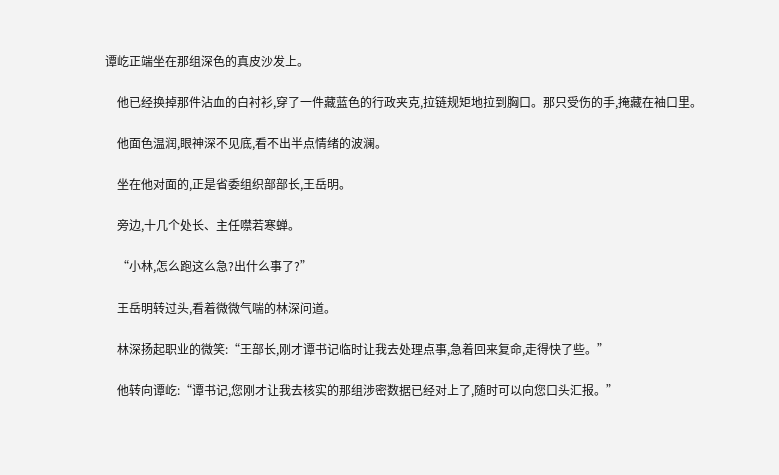谭屹正端坐在那组深色的真皮沙发上。

    他已经换掉那件沾血的白衬衫,穿了一件藏蓝色的行政夹克,拉链规矩地拉到胸口。那只受伤的手,掩藏在袖口里。

    他面色温润,眼神深不见底,看不出半点情绪的波澜。

    坐在他对面的,正是省委组织部部长,王岳明。

    旁边,十几个处长、主任噤若寒蝉。

    “小林,怎么跑这么急?出什么事了?”

    王岳明转过头,看着微微气喘的林深问道。

    林深扬起职业的微笑:“王部长,刚才谭书记临时让我去处理点事,急着回来复命,走得快了些。”

    他转向谭屹:“谭书记,您刚才让我去核实的那组涉密数据已经对上了,随时可以向您口头汇报。”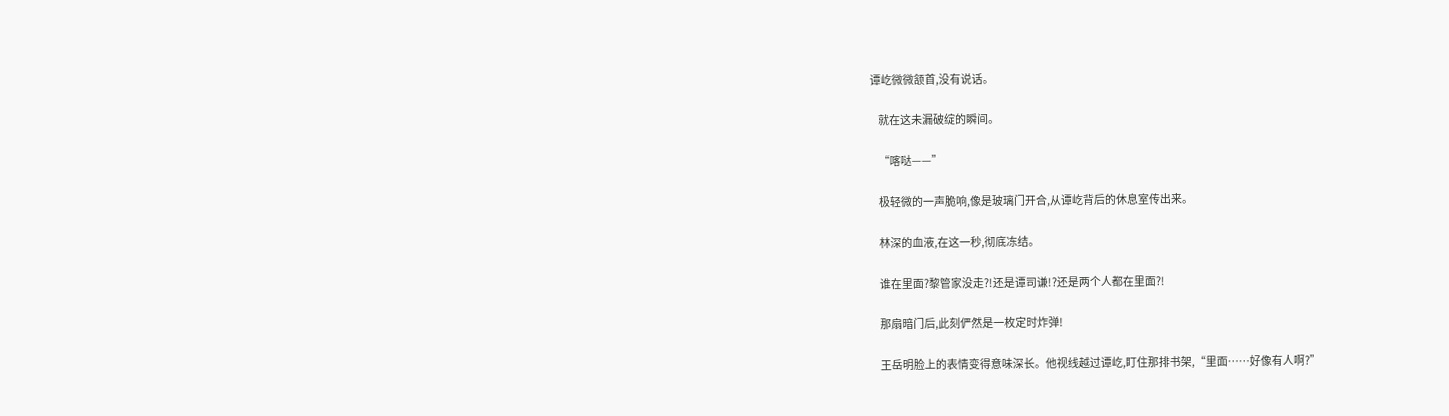谭屹微微颔首,没有说话。

    就在这未漏破绽的瞬间。

    “喀哒——”

    极轻微的一声脆响,像是玻璃门开合,从谭屹背后的休息室传出来。

    林深的血液,在这一秒,彻底冻结。

    谁在里面?黎管家没走?!还是谭司谦!?还是两个人都在里面?!

    那扇暗门后,此刻俨然是一枚定时炸弹!

    王岳明脸上的表情变得意味深长。他视线越过谭屹,盯住那排书架,“里面……好像有人啊?”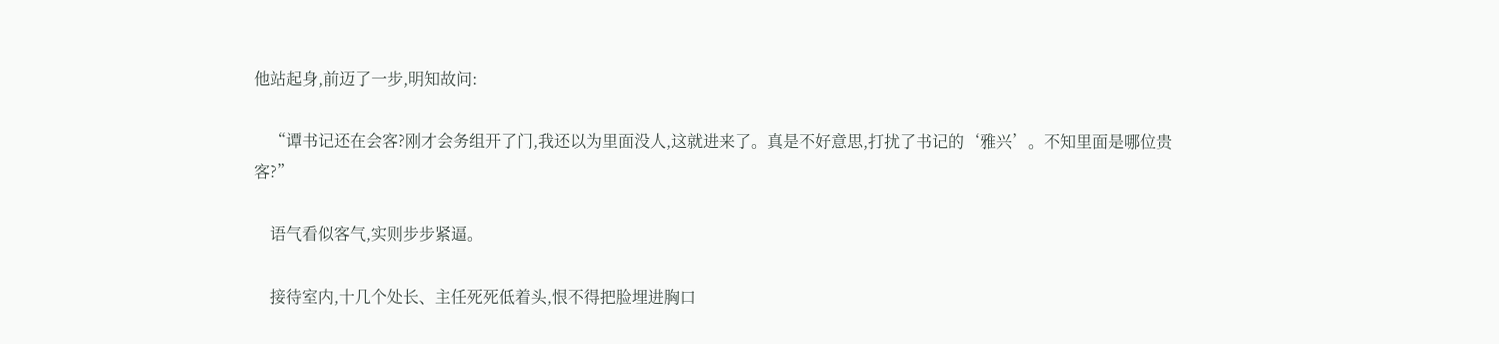他站起身,前迈了一步,明知故问:

    “谭书记还在会客?刚才会务组开了门,我还以为里面没人,这就进来了。真是不好意思,打扰了书记的‘雅兴’。不知里面是哪位贵客?”

    语气看似客气,实则步步紧逼。

    接待室内,十几个处长、主任死死低着头,恨不得把脸埋进胸口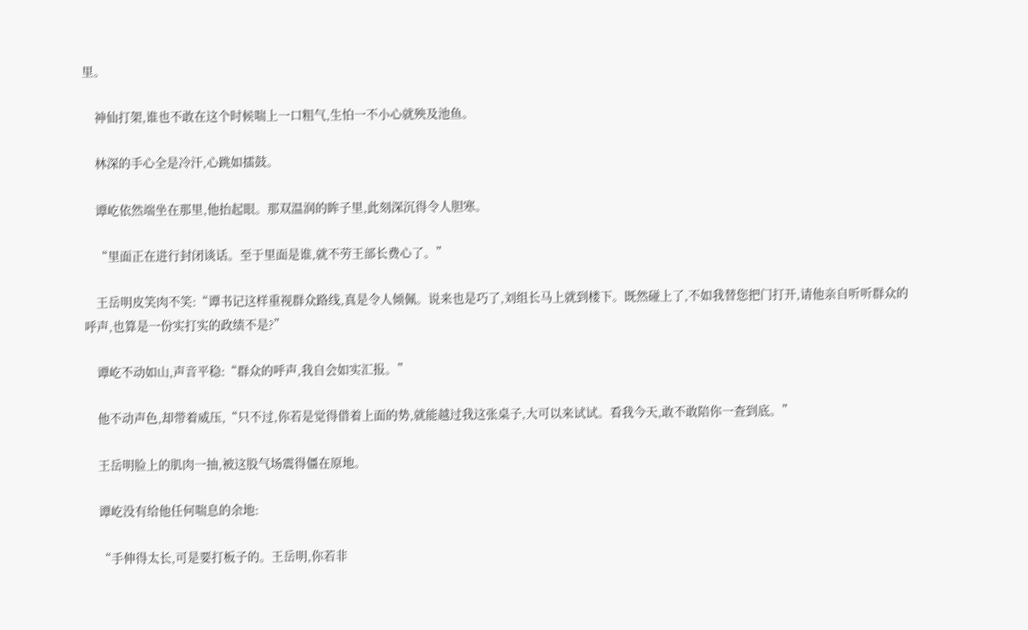里。

    神仙打架,谁也不敢在这个时候喘上一口粗气,生怕一不小心就殃及池鱼。

    林深的手心全是冷汗,心跳如擂鼓。

    谭屹依然端坐在那里,他抬起眼。那双温润的眸子里,此刻深沉得令人胆寒。

    “里面正在进行封闭谈话。至于里面是谁,就不劳王部长费心了。”

    王岳明皮笑肉不笑:“谭书记这样重视群众路线,真是令人倾佩。说来也是巧了,刘组长马上就到楼下。既然碰上了,不如我替您把门打开,请他亲自听听群众的呼声,也算是一份实打实的政绩不是?”

    谭屹不动如山,声音平稳:“群众的呼声,我自会如实汇报。”

    他不动声色,却带着威压,“只不过,你若是觉得借着上面的势,就能越过我这张桌子,大可以来试试。看我今天,敢不敢陪你一查到底。”

    王岳明脸上的肌肉一抽,被这股气场震得僵在原地。

    谭屹没有给他任何喘息的余地:

    “手伸得太长,可是要打板子的。王岳明,你若非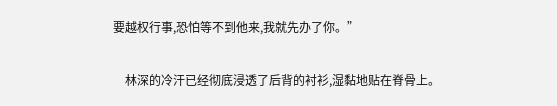要越权行事,恐怕等不到他来,我就先办了你。”

    林深的冷汗已经彻底浸透了后背的衬衫,湿黏地贴在脊骨上。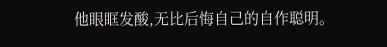他眼眶发酸,无比后悔自己的自作聪明。